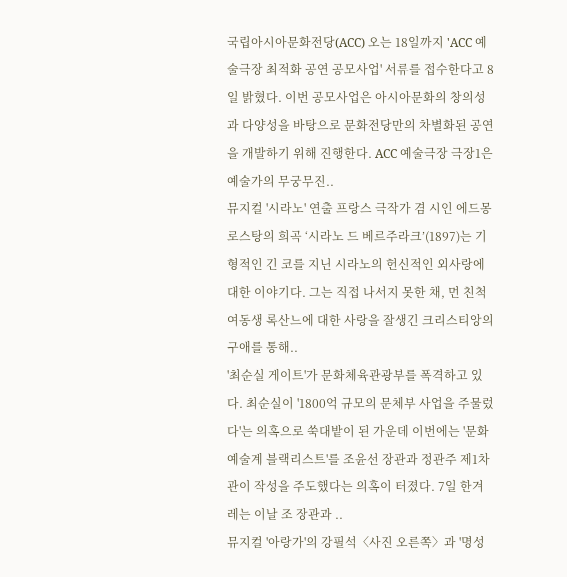국립아시아문화전당(ACC) 오는 18일까지 'ACC 예술극장 최적화 공연 공모사업' 서류를 접수한다고 8일 밝혔다. 이번 공모사업은 아시아문화의 창의성과 다양성을 바탕으로 문화전당만의 차별화된 공연을 개발하기 위해 진행한다. ACC 예술극장 극장1은 예술가의 무궁무진..
뮤지컬 '시라노' 연출 프랑스 극작가 겸 시인 에드몽 로스탕의 희곡 ‘시라노 드 베르주라크’(1897)는 기형적인 긴 코를 지닌 시라노의 헌신적인 외사랑에 대한 이야기다. 그는 직접 나서지 못한 채, 먼 친척 여동생 록산느에 대한 사랑을 잘생긴 크리스티앙의 구애를 통해..
'최순실 게이트'가 문화체육관광부를 폭격하고 있다. 최순실이 '1800억 규모의 문체부 사업을 주물렀다'는 의혹으로 쑥대밭이 된 가운데 이번에는 '문화예술계 블랙리스트'를 조윤선 장관과 정관주 제1차관이 작성을 주도했다는 의혹이 터졌다. 7일 한겨레는 이날 조 장관과 ..
뮤지컬 '아랑가'의 강필석〈사진 오른쪽〉과 '명성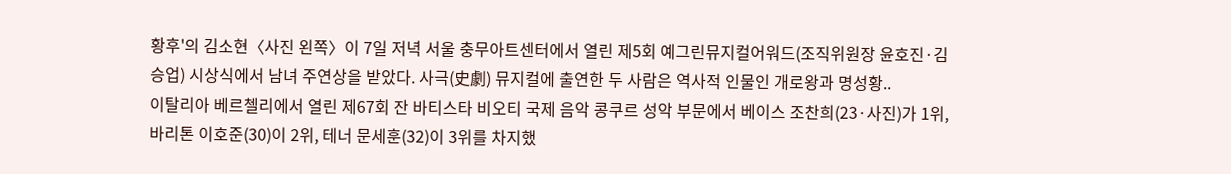황후'의 김소현〈사진 왼쪽〉이 7일 저녁 서울 충무아트센터에서 열린 제5회 예그린뮤지컬어워드(조직위원장 윤호진·김승업) 시상식에서 남녀 주연상을 받았다. 사극(史劇) 뮤지컬에 출연한 두 사람은 역사적 인물인 개로왕과 명성황..
이탈리아 베르첼리에서 열린 제67회 잔 바티스타 비오티 국제 음악 콩쿠르 성악 부문에서 베이스 조찬희(23·사진)가 1위, 바리톤 이호준(30)이 2위, 테너 문세훈(32)이 3위를 차지했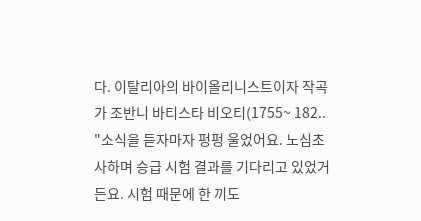다. 이탈리아의 바이올리니스트이자 작곡가 조반니 바티스타 비오티(1755~ 182..
"소식을 듣자마자 펑펑 울었어요. 노심초사하며 승급 시험 결과를 기다리고 있었거든요. 시험 때문에 한 끼도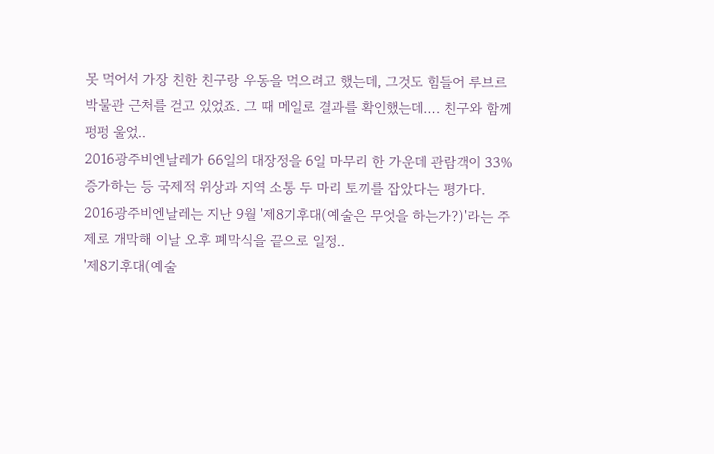못 먹어서 가장 친한 친구랑 우동을 먹으려고 했는데, 그것도 힘들어 루브르 박물관 근처를 걷고 있었죠. 그 때 메일로 결과를 확인했는데…. 친구와 함께 펑펑 울었..
2016광주비엔날레가 66일의 대장정을 6일 마무리 한 가운데 관람객이 33% 증가하는 등 국제적 위상과 지역 소통 두 마리 토끼를 잡았다는 평가다. 2016광주비엔날레는 지난 9월 '제8기후대(예술은 무엇을 하는가?)'라는 주제로 개막해 이날 오후 폐막식을 끝으로 일정..
'제8기후대(예술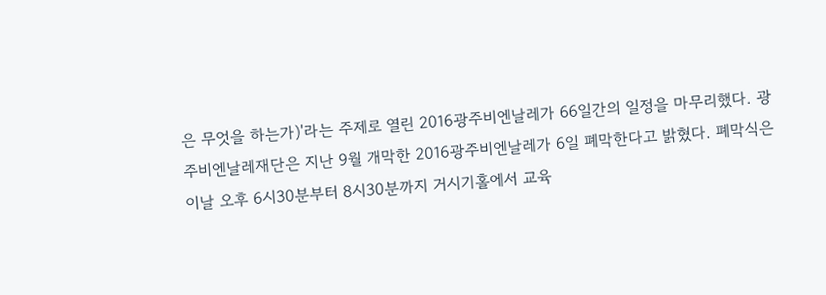은 무엇을 하는가)'라는 주제로 열린 2016광주비엔날레가 66일간의 일정을 마무리했다. 광주비엔날레재단은 지난 9월 개막한 2016광주비엔날레가 6일 폐막한다고 밝혔다. 폐막식은 이날 오후 6시30분부터 8시30분까지 거시기홀에서 교육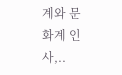계와 문화계 인사,..